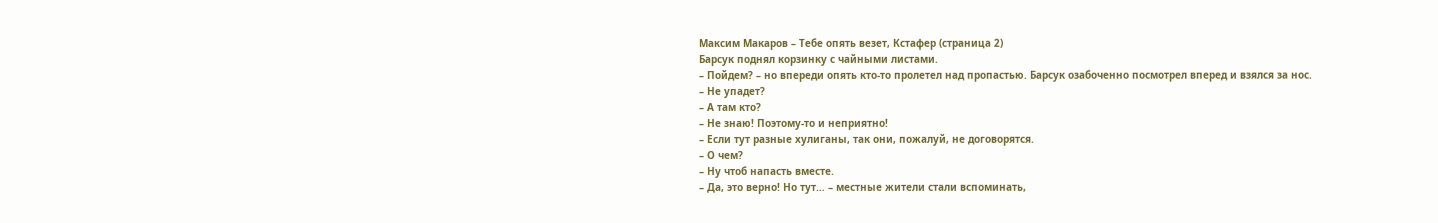Максим Макаров – Тебе опять везет, Кстафер (страница 2)
Барсук поднял корзинку с чайными листами.
– Пойдем? – но впереди опять кто-то пролетел над пропастью. Барсук озабоченно посмотрел вперед и взялся за нос.
– Не упадет?
– А там кто?
– Не знаю! Поэтому-то и неприятно!
– Если тут разные хулиганы, так они, пожалуй, не договорятся.
– О чем?
– Ну чтоб напасть вместе.
– Да, это верно! Но тут… – местные жители стали вспоминать,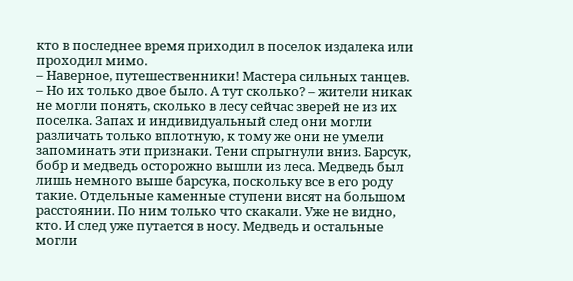кто в последнее время приходил в поселок издалека или проходил мимо.
– Наверное, путешественники! Мастера сильных танцев.
– Но их только двое было. А тут сколько? – жители никак не могли понять, сколько в лесу сейчас зверей не из их поселка. Запах и индивидуальный след они могли различать только вплотную, к тому же они не умели запоминать эти признаки. Тени спрыгнули вниз. Барсук, бобр и медведь осторожно вышли из леса. Медведь был лишь немного выше барсука, поскольку все в его роду такие. Отдельные каменные ступени висят на большом расстоянии. По ним только что скакали. Уже не видно, кто. И след уже путается в носу. Медведь и остальные могли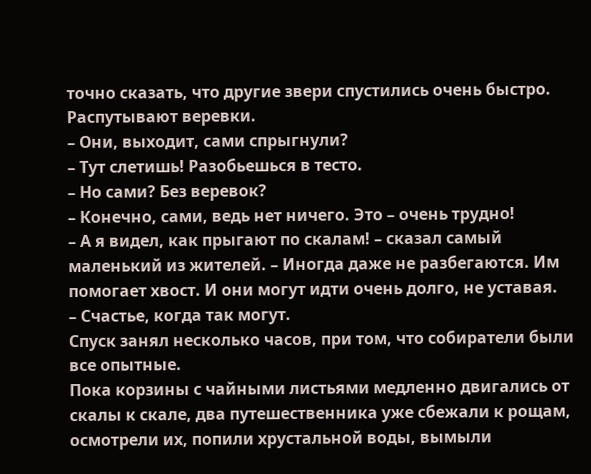точно сказать, что другие звери спустились очень быстро.
Распутывают веревки.
– Они, выходит, сами спрыгнули?
– Тут слетишь! Разобьешься в тесто.
– Но сами? Без веревок?
– Конечно, сами, ведь нет ничего. Это – очень трудно!
– А я видел, как прыгают по скалам! – сказал самый маленький из жителей. – Иногда даже не разбегаются. Им помогает хвост. И они могут идти очень долго, не уставая.
– Счастье, когда так могут.
Спуск занял несколько часов, при том, что собиратели были все опытные.
Пока корзины с чайными листьями медленно двигались от скалы к скале, два путешественника уже сбежали к рощам, осмотрели их, попили хрустальной воды, вымыли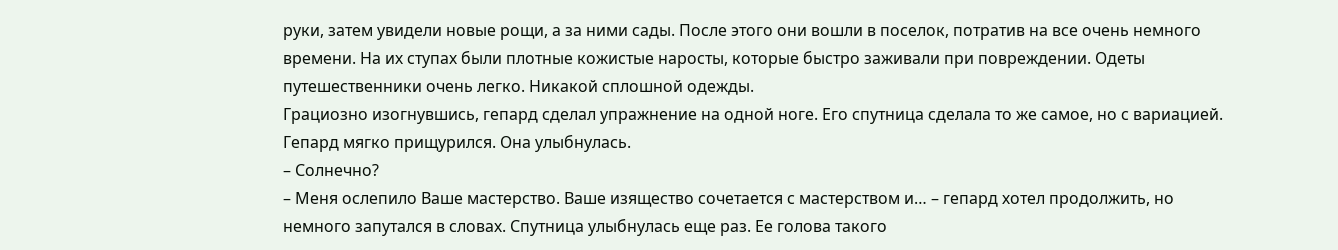руки, затем увидели новые рощи, а за ними сады. После этого они вошли в поселок, потратив на все очень немного времени. На их ступах были плотные кожистые наросты, которые быстро заживали при повреждении. Одеты путешественники очень легко. Никакой сплошной одежды.
Грациозно изогнувшись, гепард сделал упражнение на одной ноге. Его спутница сделала то же самое, но с вариацией. Гепард мягко прищурился. Она улыбнулась.
– Солнечно?
– Меня ослепило Ваше мастерство. Ваше изящество сочетается с мастерством и… – гепард хотел продолжить, но немного запутался в словах. Спутница улыбнулась еще раз. Ее голова такого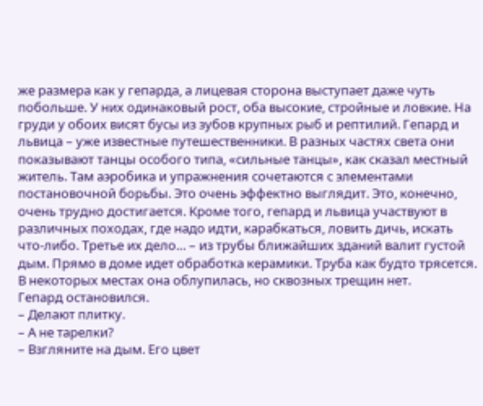же размера как у гепарда, а лицевая сторона выступает даже чуть побольше. У них одинаковый рост, оба высокие, стройные и ловкие. На груди у обоих висят бусы из зубов крупных рыб и рептилий. Гепард и львица – уже известные путешественники. В разных частях света они показывают танцы особого типа, «сильные танцы», как сказал местный житель. Там аэробика и упражнения сочетаются с элементами постановочной борьбы. Это очень эффектно выглядит. Это, конечно, очень трудно достигается. Кроме того, гепард и львица участвуют в различных походах, где надо идти, карабкаться, ловить дичь, искать что-либо. Третье их дело… – из трубы ближайших зданий валит густой дым. Прямо в доме идет обработка керамики. Труба как будто трясется. В некоторых местах она облупилась, но сквозных трещин нет.
Гепард остановился.
– Делают плитку.
– А не тарелки?
– Взгляните на дым. Его цвет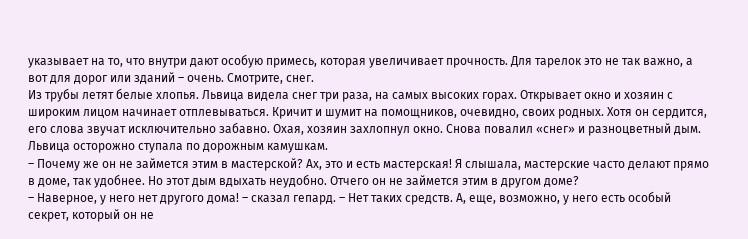указывает на то, что внутри дают особую примесь, которая увеличивает прочность. Для тарелок это не так важно, а вот для дорог или зданий – очень. Смотрите, снег.
Из трубы летят белые хлопья. Львица видела снег три раза, на самых высоких горах. Открывает окно и хозяин с широким лицом начинает отплевываться. Кричит и шумит на помощников, очевидно, своих родных. Хотя он сердится, его слова звучат исключительно забавно. Охая, хозяин захлопнул окно. Снова повалил «снег» и разноцветный дым.
Львица осторожно ступала по дорожным камушкам.
– Почему же он не займется этим в мастерской? Ах, это и есть мастерская! Я слышала, мастерские часто делают прямо в доме, так удобнее. Но этот дым вдыхать неудобно. Отчего он не займется этим в другом доме?
– Наверное, у него нет другого дома! – сказал гепард. – Нет таких средств. А, еще, возможно, у него есть особый секрет, который он не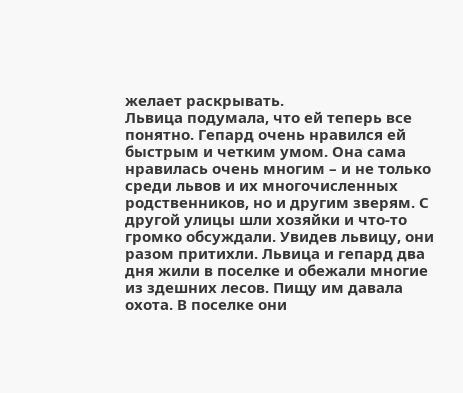желает раскрывать.
Львица подумала, что ей теперь все понятно. Гепард очень нравился ей быстрым и четким умом. Она сама нравилась очень многим – и не только среди львов и их многочисленных родственников, но и другим зверям. С другой улицы шли хозяйки и что-то громко обсуждали. Увидев львицу, они разом притихли. Львица и гепард два дня жили в поселке и обежали многие из здешних лесов. Пищу им давала охота. В поселке они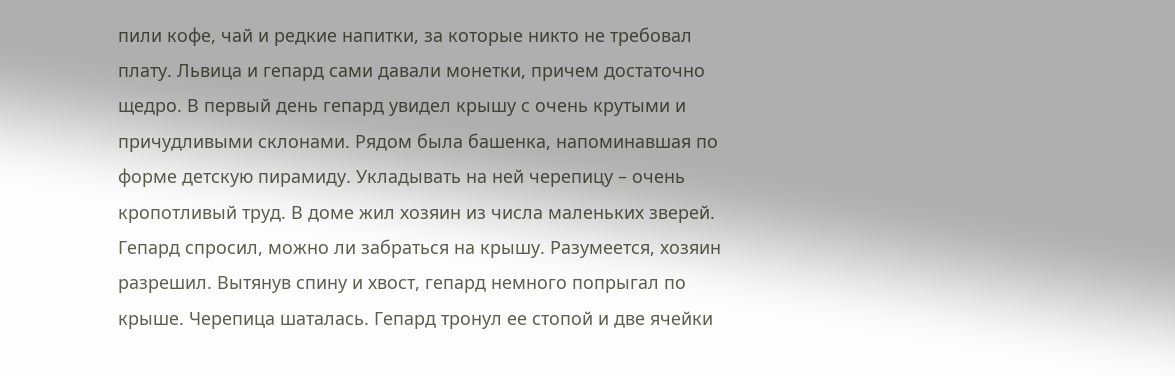пили кофе, чай и редкие напитки, за которые никто не требовал плату. Львица и гепард сами давали монетки, причем достаточно щедро. В первый день гепард увидел крышу с очень крутыми и причудливыми склонами. Рядом была башенка, напоминавшая по форме детскую пирамиду. Укладывать на ней черепицу – очень кропотливый труд. В доме жил хозяин из числа маленьких зверей. Гепард спросил, можно ли забраться на крышу. Разумеется, хозяин разрешил. Вытянув спину и хвост, гепард немного попрыгал по крыше. Черепица шаталась. Гепард тронул ее стопой и две ячейки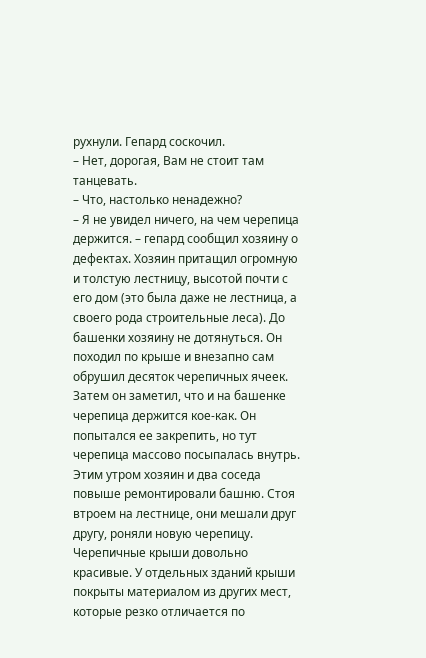рухнули. Гепард соскочил.
– Нет, дорогая, Вам не стоит там танцевать.
– Что, настолько ненадежно?
– Я не увидел ничего, на чем черепица держится. – гепард сообщил хозяину о дефектах. Хозяин притащил огромную и толстую лестницу, высотой почти с его дом (это была даже не лестница, а своего рода строительные леса). До башенки хозяину не дотянуться. Он походил по крыше и внезапно сам обрушил десяток черепичных ячеек. Затем он заметил, что и на башенке черепица держится кое-как. Он попытался ее закрепить, но тут черепица массово посыпалась внутрь. Этим утром хозяин и два соседа повыше ремонтировали башню. Стоя втроем на лестнице, они мешали друг другу, роняли новую черепицу. Черепичные крыши довольно красивые. У отдельных зданий крыши покрыты материалом из других мест, которые резко отличается по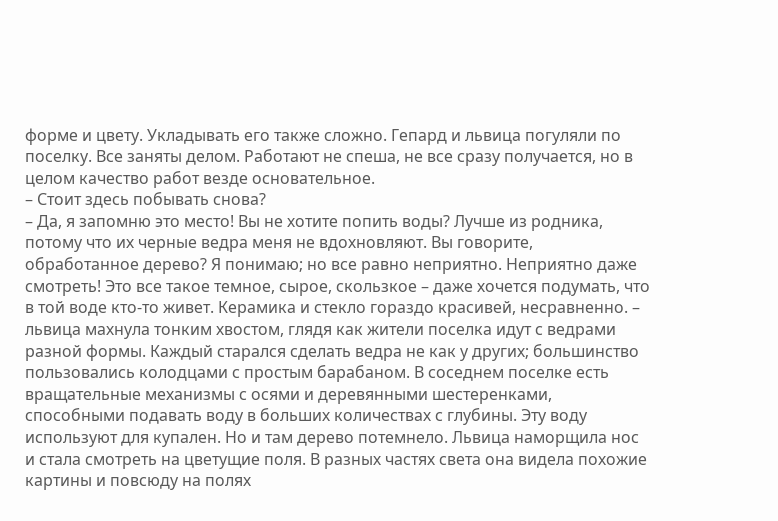форме и цвету. Укладывать его также сложно. Гепард и львица погуляли по поселку. Все заняты делом. Работают не спеша, не все сразу получается, но в целом качество работ везде основательное.
– Стоит здесь побывать снова?
– Да, я запомню это место! Вы не хотите попить воды? Лучше из родника, потому что их черные ведра меня не вдохновляют. Вы говорите, обработанное дерево? Я понимаю; но все равно неприятно. Неприятно даже смотреть! Это все такое темное, сырое, скользкое – даже хочется подумать, что в той воде кто-то живет. Керамика и стекло гораздо красивей, несравненно. – львица махнула тонким хвостом, глядя как жители поселка идут с ведрами разной формы. Каждый старался сделать ведра не как у других; большинство пользовались колодцами с простым барабаном. В соседнем поселке есть вращательные механизмы с осями и деревянными шестеренками, способными подавать воду в больших количествах с глубины. Эту воду используют для купален. Но и там дерево потемнело. Львица наморщила нос и стала смотреть на цветущие поля. В разных частях света она видела похожие картины и повсюду на полях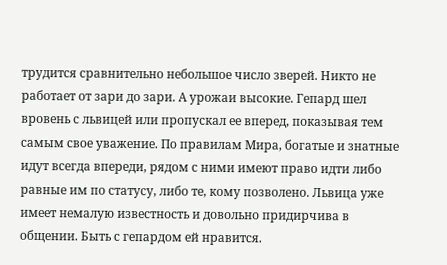трудится сравнительно небольшое число зверей. Никто не работает от зари до зари. А урожаи высокие. Гепард шел вровень с львицей или пропускал ее вперед, показывая тем самым свое уважение. По правилам Мира, богатые и знатные идут всегда впереди, рядом с ними имеют право идти либо равные им по статусу, либо те, кому позволено. Львица уже имеет немалую известность и довольно придирчива в общении. Быть с гепардом ей нравится.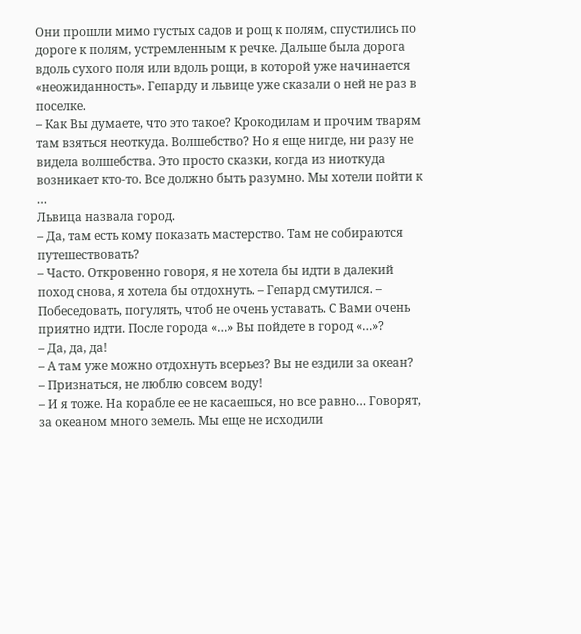Они прошли мимо густых садов и рощ к полям, спустились по дороге к полям, устремленным к речке. Дальше была дорога вдоль сухого поля или вдоль рощи, в которой уже начинается «неожиданность». Гепарду и львице уже сказали о ней не раз в поселке.
– Как Вы думаете, что это такое? Крокодилам и прочим тварям там взяться неоткуда. Волшебство? Но я еще нигде, ни разу не видела волшебства. Это просто сказки, когда из ниоткуда возникает кто-то. Все должно быть разумно. Мы хотели пойти к …
Львица назвала город.
– Да, там есть кому показать мастерство. Там не собираются путешествовать?
– Часто. Откровенно говоря, я не хотела бы идти в далекий поход снова, я хотела бы отдохнуть. – Гепард смутился. – Побеседовать, погулять, чтоб не очень уставать. С Вами очень приятно идти. После города «…» Вы пойдете в город «…»?
– Да, да, да!
– А там уже можно отдохнуть всерьез? Вы не ездили за океан?
– Признаться, не люблю совсем воду!
– И я тоже. На корабле ее не касаешься, но все равно… Говорят, за океаном много земель. Мы еще не исходили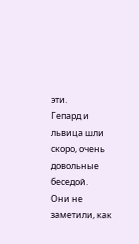эти.
Гепард и львица шли скоро, очень довольные беседой.
Они не заметили, как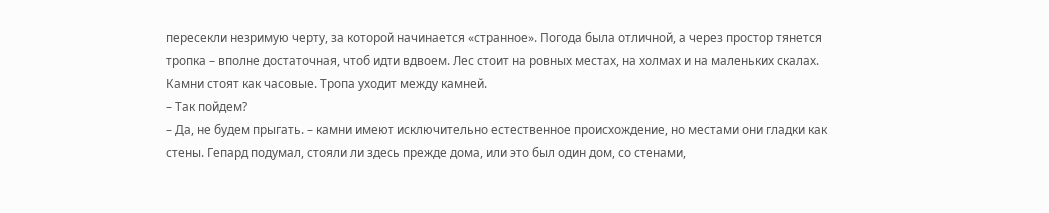пересекли незримую черту, за которой начинается «странное». Погода была отличной, а через простор тянется тропка – вполне достаточная, чтоб идти вдвоем. Лес стоит на ровных местах, на холмах и на маленьких скалах. Камни стоят как часовые. Тропа уходит между камней.
– Так пойдем?
– Да, не будем прыгать. – камни имеют исключительно естественное происхождение, но местами они гладки как стены. Гепард подумал, стояли ли здесь прежде дома, или это был один дом, со стенами,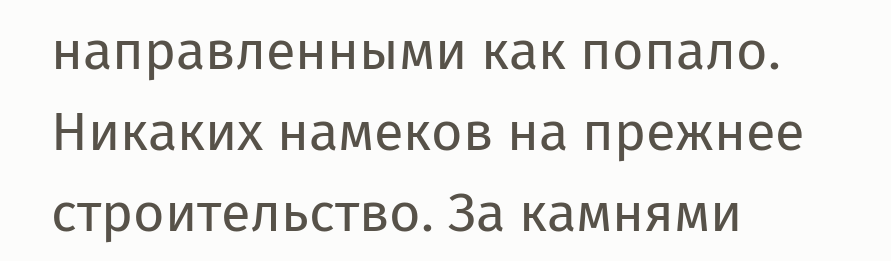направленными как попало. Никаких намеков на прежнее строительство. За камнями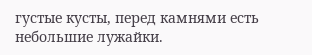густые кусты, перед камнями есть небольшие лужайки.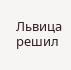Львица решил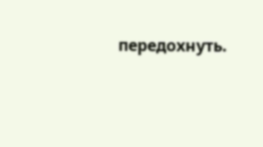передохнуть.